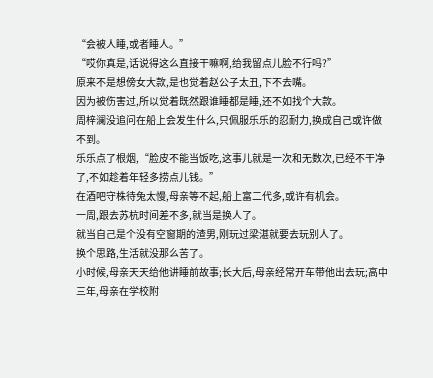“会被人睡,或者睡人。”
“哎你真是,话说得这么直接干嘛啊,给我留点儿脸不行吗?”
原来不是想傍女大款,是也觉着赵公子太丑,下不去嘴。
因为被伤害过,所以觉着既然跟谁睡都是睡,还不如找个大款。
周梓澜没追问在船上会发生什么,只佩服乐乐的忍耐力,换成自己或许做不到。
乐乐点了根烟,“脸皮不能当饭吃,这事儿就是一次和无数次,已经不干净了,不如趁着年轻多捞点儿钱。”
在酒吧守株待兔太慢,母亲等不起,船上富二代多,或许有机会。
一周,跟去苏杭时间差不多,就当是换人了。
就当自己是个没有空窗期的渣男,刚玩过梁湛就要去玩别人了。
换个思路,生活就没那么苦了。
小时候,母亲天天给他讲睡前故事;长大后,母亲经常开车带他出去玩;高中三年,母亲在学校附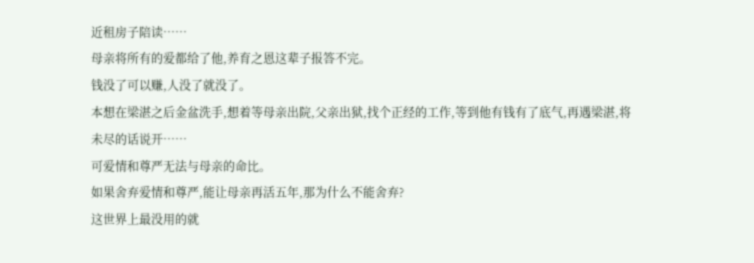近租房子陪读……
母亲将所有的爱都给了他,养育之恩这辈子报答不完。
钱没了可以赚,人没了就没了。
本想在梁湛之后金盆洗手,想着等母亲出院,父亲出狱,找个正经的工作,等到他有钱有了底气,再遇梁湛,将未尽的话说开……
可爱情和尊严无法与母亲的命比。
如果舍弃爱情和尊严,能让母亲再活五年,那为什么不能舍弃?
这世界上最没用的就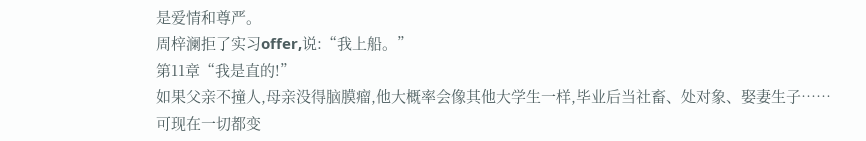是爱情和尊严。
周梓澜拒了实习offer,说:“我上船。”
第11章“我是直的!”
如果父亲不撞人,母亲没得脑膜瘤,他大概率会像其他大学生一样,毕业后当社畜、处对象、娶妻生子……
可现在一切都变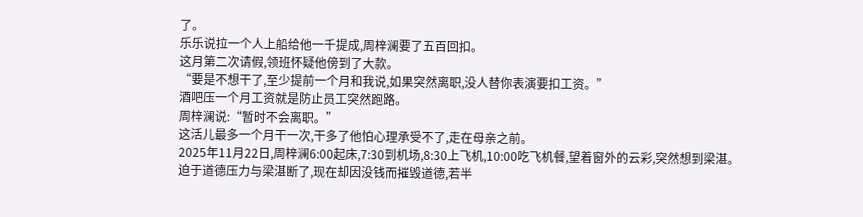了。
乐乐说拉一个人上船给他一千提成,周梓澜要了五百回扣。
这月第二次请假,领班怀疑他傍到了大款。
“要是不想干了,至少提前一个月和我说,如果突然离职,没人替你表演要扣工资。”
酒吧压一个月工资就是防止员工突然跑路。
周梓澜说:“暂时不会离职。”
这活儿最多一个月干一次,干多了他怕心理承受不了,走在母亲之前。
2025年11月22日,周梓澜6:00起床,7:30到机场,8:30上飞机,10:00吃飞机餐,望着窗外的云彩,突然想到梁湛。
迫于道德压力与梁湛断了,现在却因没钱而摧毁道德,若半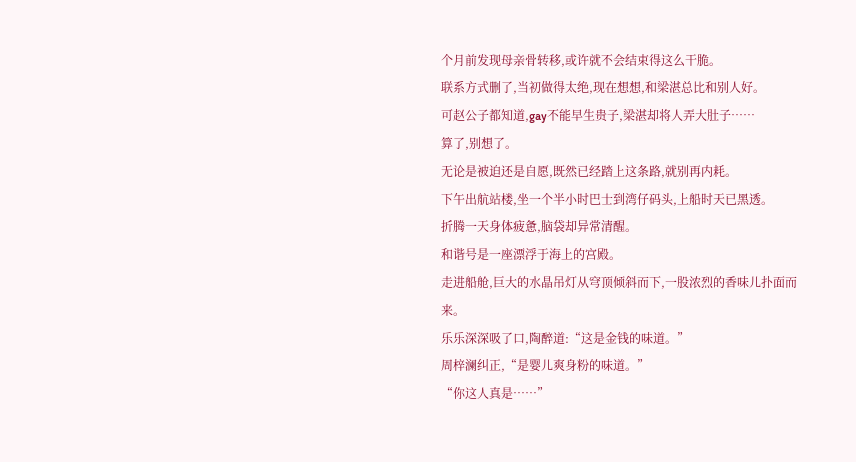个月前发现母亲骨转移,或许就不会结束得这么干脆。
联系方式删了,当初做得太绝,现在想想,和梁湛总比和别人好。
可赵公子都知道,gay不能早生贵子,梁湛却将人弄大肚子……
算了,别想了。
无论是被迫还是自愿,既然已经踏上这条路,就别再内耗。
下午出航站楼,坐一个半小时巴士到湾仔码头,上船时天已黑透。
折腾一天身体疲惫,脑袋却异常清醒。
和谐号是一座漂浮于海上的宫殿。
走进船舱,巨大的水晶吊灯从穹顶倾斜而下,一股浓烈的香味儿扑面而来。
乐乐深深吸了口,陶醉道:“这是金钱的味道。”
周梓澜纠正,“是婴儿爽身粉的味道。”
“你这人真是……”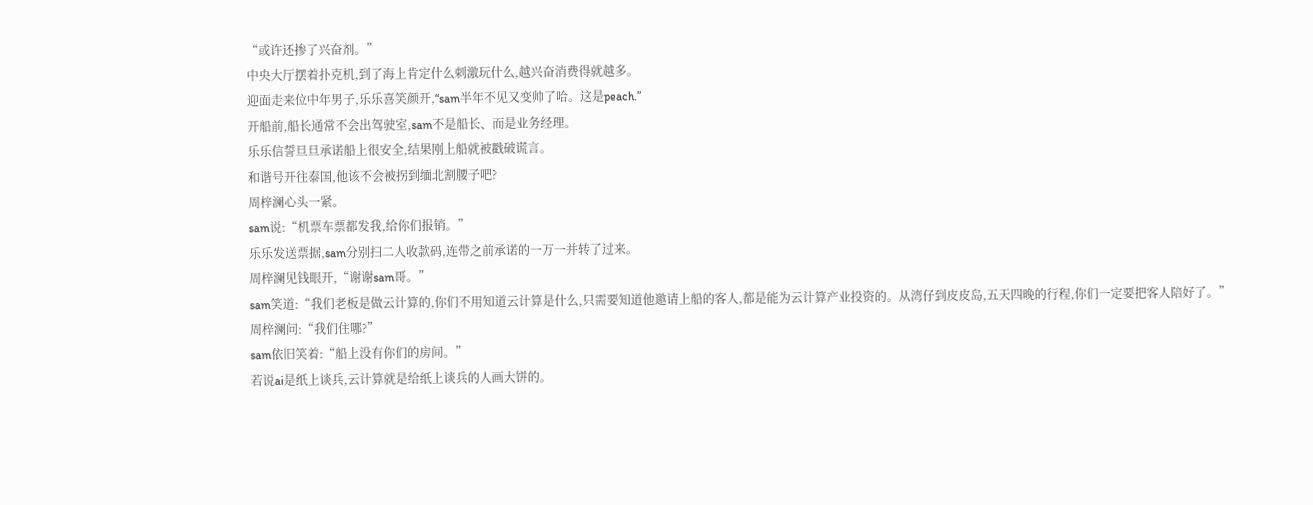“或许还掺了兴奋剂。”
中央大厅摆着扑克机,到了海上肯定什么刺激玩什么,越兴奋消费得就越多。
迎面走来位中年男子,乐乐喜笑颜开,“sam半年不见又变帅了哈。这是peach.”
开船前,船长通常不会出驾驶室,sam不是船长、而是业务经理。
乐乐信誓旦旦承诺船上很安全,结果刚上船就被戳破谎言。
和谐号开往泰国,他该不会被拐到缅北割腰子吧?
周梓澜心头一紧。
sam说:“机票车票都发我,给你们报销。”
乐乐发送票据,sam分别扫二人收款码,连带之前承诺的一万一并转了过来。
周梓澜见钱眼开,“谢谢sam哥。”
sam笑道:“我们老板是做云计算的,你们不用知道云计算是什么,只需要知道他邀请上船的客人,都是能为云计算产业投资的。从湾仔到皮皮岛,五天四晚的行程,你们一定要把客人陪好了。”
周梓澜问:“我们住哪?”
sam依旧笑着:“船上没有你们的房间。”
若说ai是纸上谈兵,云计算就是给纸上谈兵的人画大饼的。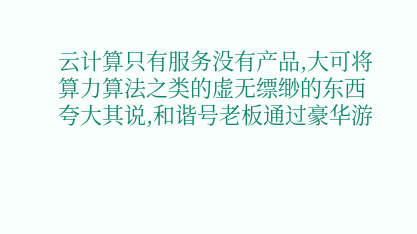云计算只有服务没有产品,大可将算力算法之类的虚无缥缈的东西夸大其说,和谐号老板通过豪华游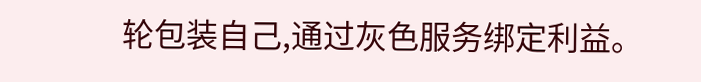轮包装自己,通过灰色服务绑定利益。